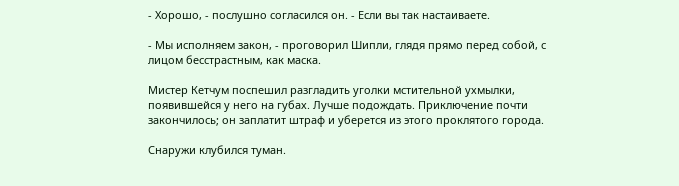- Хорошо, - послушно согласился он. - Если вы так настаиваете.

- Мы исполняем закон, - проговорил Шипли, глядя прямо перед собой, с лицом бесстрастным, как маска.

Мистер Кетчум поспешил разгладить уголки мстительной ухмылки, появившейся у него на губах. Лучше подождать. Приключение почти закончилось; он заплатит штраф и уберется из этого проклятого города.

Снаружи клубился туман.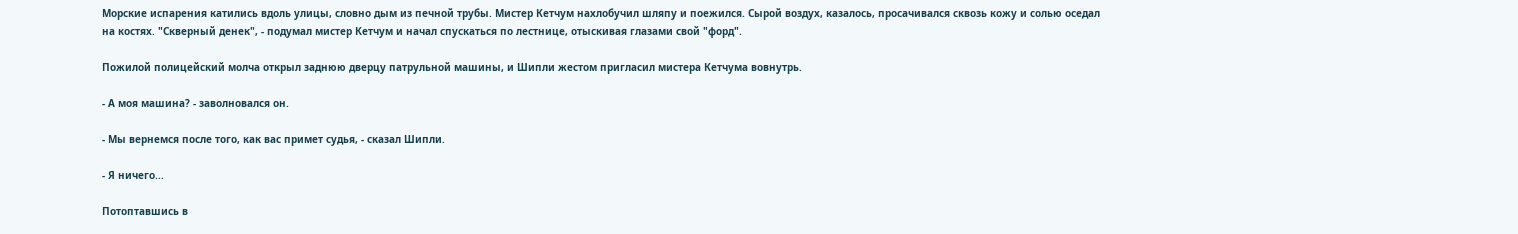Морские испарения катились вдоль улицы, словно дым из печной трубы. Мистер Кетчум нахлобучил шляпу и поежился. Сырой воздух, казалось, просачивался сквозь кожу и солью оседал на костях. "Скверный денек", - подумал мистер Кетчум и начал спускаться по лестнице, отыскивая глазами свой "форд".

Пожилой полицейский молча открыл заднюю дверцу патрульной машины, и Шипли жестом пригласил мистера Кетчума вовнутрь.

- А моя машина? - заволновался он.

- Мы вернемся после того, как вас примет судья, - сказал Шипли.

- Я ничего...

Потоптавшись в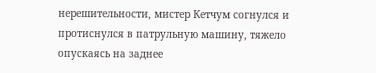нерешительности, мистер Кетчум согнулся и протиснулся в патрульную машину, тяжело опускаясь на заднее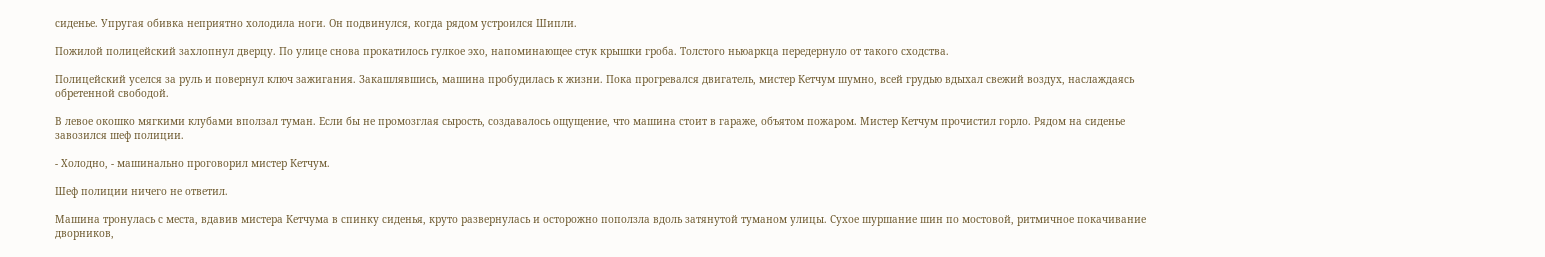сиденье. Упругая обивка неприятно холодила ноги. Он подвинулся, когда рядом устроился Шипли.

Пожилой полицейский захлопнул дверцу. По улице снова прокатилось гулкое эхо, напоминающее стук крышки гроба. Толстого ньюаркца передернуло от такого сходства.

Полицейский уселся за руль и повернул ключ зажигания. Закашлявшись, машина пробудилась к жизни. Пока прогревался двигатель, мистер Кетчум шумно, всей грудью вдыхал свежий воздух, наслаждаясь обретенной свободой.

В левое окошко мягкими клубами вползал туман. Если бы не промозглая сырость, создавалось ощущение, что машина стоит в гараже, объятом пожаром. Мистер Кетчум прочистил горло. Рядом на сиденье завозился шеф полиции.

- Холодно, - машинально проговорил мистер Кетчум.

Шеф полиции ничего не ответил.

Машина тронулась с места, вдавив мистера Кетчума в спинку сиденья, круто развернулась и осторожно поползла вдоль затянутой туманом улицы. Сухое шуршание шин по мостовой, ритмичное покачивание дворников,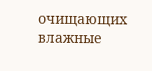очищающих влажные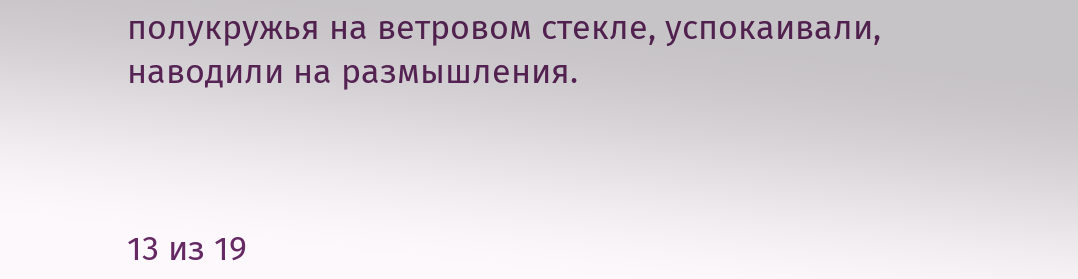полукружья на ветровом стекле, успокаивали, наводили на размышления.



13 из 19